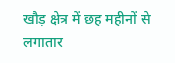खौड़ क्षेत्र में छह महीनों से लगातार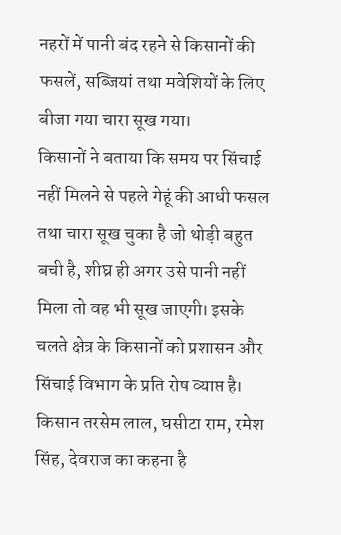नहरों में पानी बंद रहने से किसानों की फसलें, सब्जियां तथा मवेशियों के लिए बीजा गया चारा सूख गया।
किसानों ने बताया कि समय पर सिंचाई नहीं मिलने से पहले गेहूं की आधी फसल तथा चारा सूख चुका है जो थोड़ी बहुत बची है, शीघ्र ही अगर उसे पानी नहीं मिला तो वह भी सूख जाएगी। इसके चलते क्षेत्र के किसानों को प्रशासन और सिंचाई विभाग के प्रति रोष व्याप्त है।
किसान तरसेम लाल, घसीटा राम, रमेश सिंह, देवराज का कहना है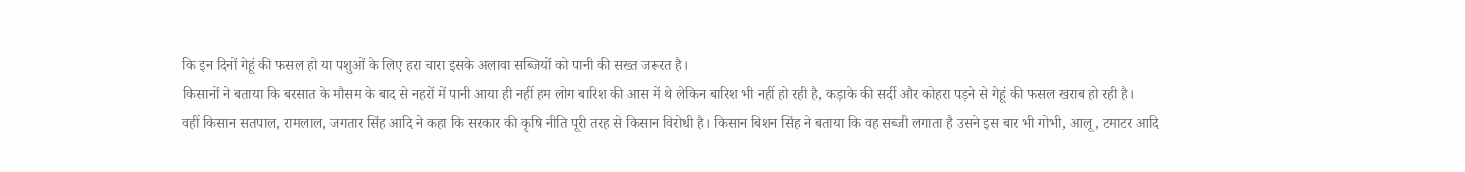कि इन दिनों गेहूं की फसल हो या पशुओं के लिए हरा चारा इसके अलावा सब्जियों को पानी की सख्त जरूरत है।
किसानों ने बताया कि बरसात के मौसम के बाद से नहरों में पानी आया ही नहीं हम लोग बारिश की आस में थे लेकिन बारिश भी नहीं हो रही है, कड़ाके की सर्दी और कोहरा पड़ने से गेहूं की फसल खराब हो रही है।
वहीं किसान सतपाल, रामलाल, जगतार सिंह आदि ने कहा कि सरकार की कृषि नीति पूरी तरह से किसान विरोधी है। किसान बिशन सिंह ने बताया कि वह सब्जी लगाता है उसने इस बार भी गोभी, आलू, टमाटर आदि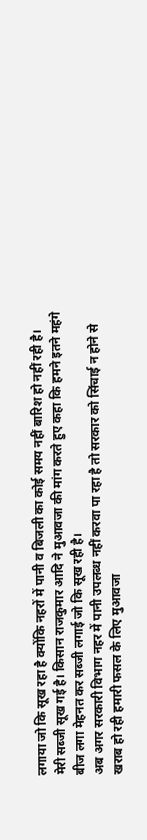लगाया जो कि सूख रहा है क्योंकि नहरों में पानी व बिजली का कोई समय नहीं बारिश हो नहीं रही है।
मेरी सब्जी सूख गई है। किसान राजकुमार आदि ने मुआवजा की मांग करते हुए कहा कि हमने इतने महंगे बीज लगा मेहनत कर सब्जी लगाई जो कि सूख रही है।
अब अगर सरकारी विभाग नहर में पानी उपलब्ध नहीं करवा पा रहा है तो सरकार को सिंचाई न होने से खराब हो रही हमारी फसल के लिए मुआवजा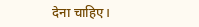देना चाहिए।